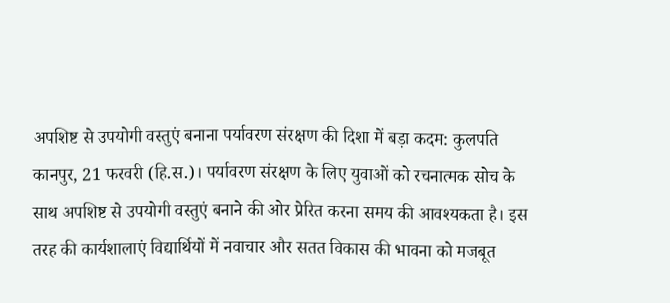अपशिष्ट से उपयोगी वस्तुएं बनाना पर्यावरण संरक्षण की दिशा में बड़ा कदम: कुलपति
कानपुर, 21 फरवरी (हि.स.)। पर्यावरण संरक्षण के लिए युवाओं को रचनात्मक सोच के साथ अपशिष्ट से उपयोगी वस्तुएं बनाने की ओर प्रेरित करना समय की आवश्यकता है। इस तरह की कार्यशालाएं विद्यार्थियों में नवाचार और सतत विकास की भावना को मजबूत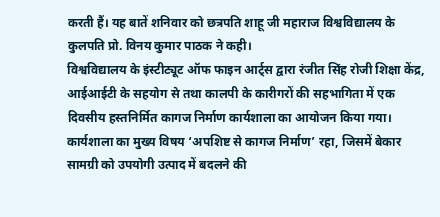करती हैं। यह बातें शनिवार को छत्रपति शाहू जी महाराज विश्वविद्यालय के कुलपति प्रो. विनय कुमार पाठक ने कही।
विश्वविद्यालय के इंस्टीट्यूट ऑफ फाइन आर्ट्स द्वारा रंजीत सिंह रोजी शिक्षा केंद्र, आईआईटी के सहयोग से तथा कालपी के कारीगरों की सहभागिता में एक दिवसीय हस्तनिर्मित कागज निर्माण कार्यशाला का आयोजन किया गया। कार्यशाला का मुख्य विषय ‘अपशिष्ट से कागज निर्माण’ रहा, जिसमें बेकार सामग्री को उपयोगी उत्पाद में बदलने की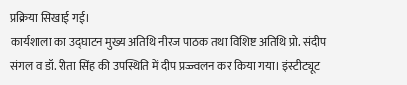प्रक्रिया सिखाई गई।
कार्यशाला का उद्घाटन मुख्य अतिथि नीरज पाठक तथा विशिष्ट अतिथि प्रो. संदीप संगल व डॉ. रीता सिंह की उपस्थिति में दीप प्रज्ज्वलन कर किया गया। इंस्टीट्यूट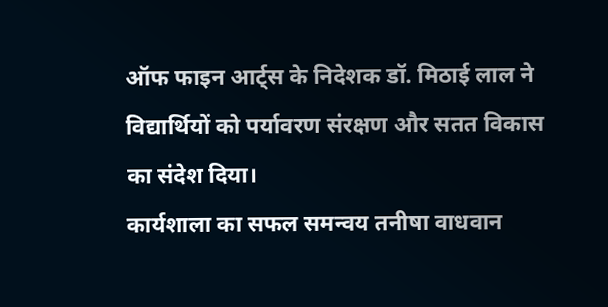ऑफ फाइन आर्ट्स के निदेशक डॉ. मिठाई लाल ने विद्यार्थियों को पर्यावरण संरक्षण और सतत विकास का संदेश दिया।
कार्यशाला का सफल समन्वय तनीषा वाधवान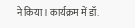ने किया। कार्यक्रम में डॉ.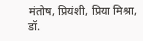मंतोष, प्रियंशी, प्रिया मिश्रा, डॉ.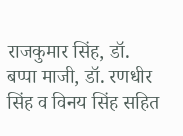राजकुमार सिंह, डॉ. बप्पा माजी, डॉ. रणधीर सिंह व विनय सिंह सहित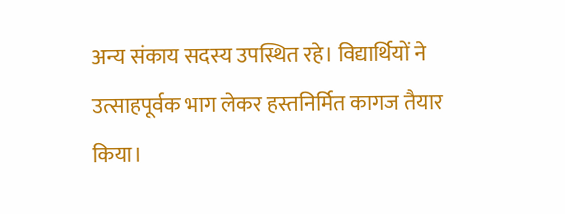अन्य संकाय सदस्य उपस्थित रहे। विद्यार्थियों ने उत्साहपूर्वक भाग लेकर हस्तनिर्मित कागज तैयार किया।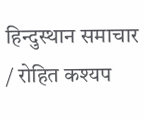हिन्दुस्थान समाचार / रोहित कश्यप